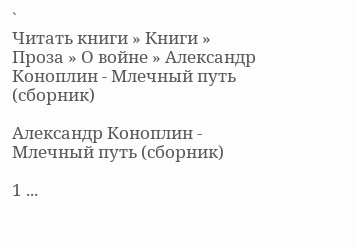`
Читать книги » Книги » Проза » О войне » Александр Коноплин - Млечный путь (сборник)

Александр Коноплин - Млечный путь (сборник)

1 ...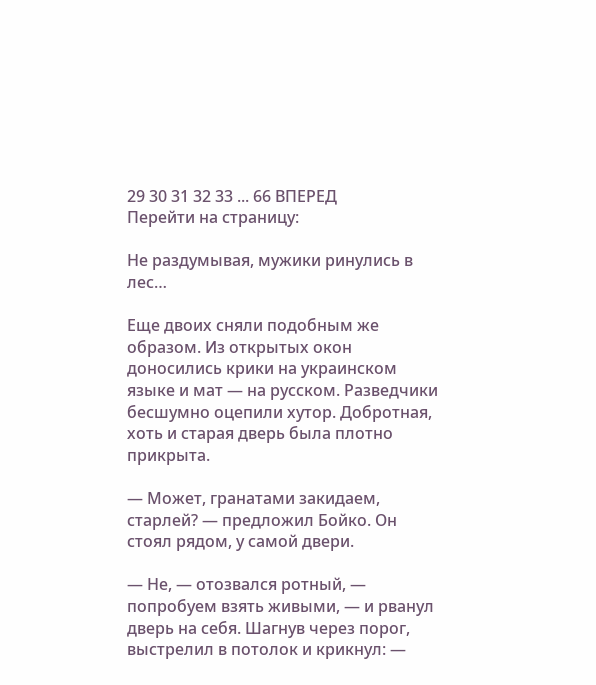29 30 31 32 33 ... 66 ВПЕРЕД
Перейти на страницу:

Не раздумывая, мужики ринулись в лес…

Еще двоих сняли подобным же образом. Из открытых окон доносились крики на украинском языке и мат — на русском. Разведчики бесшумно оцепили хутор. Добротная, хоть и старая дверь была плотно прикрыта.

— Может, гранатами закидаем, старлей? — предложил Бойко. Он стоял рядом, у самой двери.

— Не, — отозвался ротный, — попробуем взять живыми, — и рванул дверь на себя. Шагнув через порог, выстрелил в потолок и крикнул: —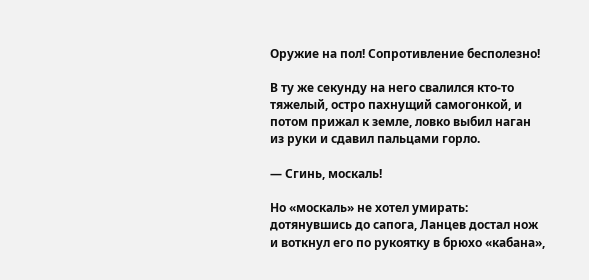Оружие на пол! Сопротивление бесполезно!

В ту же секунду на него свалился кто-то тяжелый, остро пахнущий самогонкой, и потом прижал к земле, ловко выбил наган из руки и сдавил пальцами горло.

— Сгинь, москаль!

Но «москаль» не хотел умирать: дотянувшись до сапога, Ланцев достал нож и воткнул его по рукоятку в брюхо «кабана»,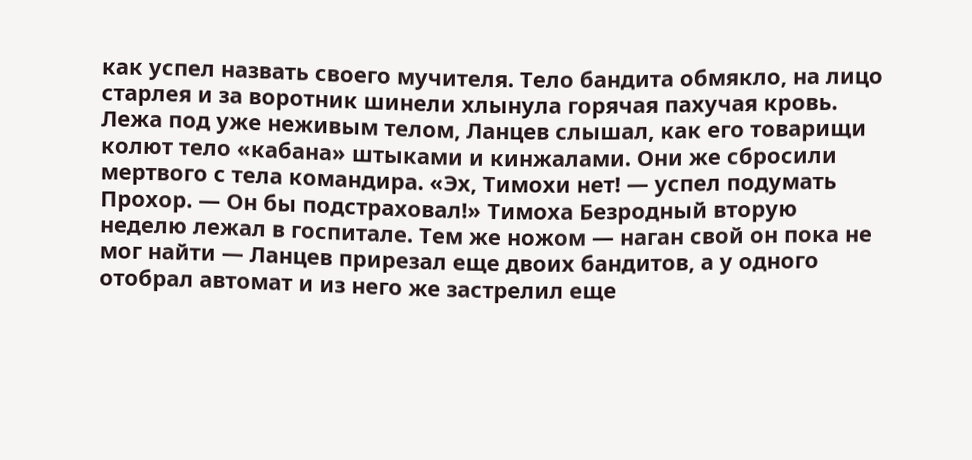как успел назвать своего мучителя. Тело бандита обмякло, на лицо старлея и за воротник шинели хлынула горячая пахучая кровь. Лежа под уже неживым телом, Ланцев слышал, как его товарищи колют тело «кабана» штыками и кинжалами. Они же сбросили мертвого с тела командира. «Эх, Тимохи нет! — успел подумать Прохор. — Он бы подстраховал!» Тимоха Безродный вторую неделю лежал в госпитале. Тем же ножом — наган свой он пока не мог найти — Ланцев прирезал еще двоих бандитов, а у одного отобрал автомат и из него же застрелил еще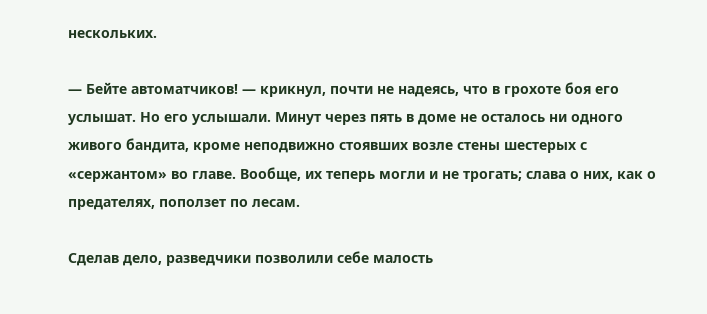нескольких.

— Бейте автоматчиков! — крикнул, почти не надеясь, что в грохоте боя его услышат. Но его услышали. Минут через пять в доме не осталось ни одного живого бандита, кроме неподвижно стоявших возле стены шестерых с «сержантом» во главе. Вообще, их теперь могли и не трогать; слава о них, как о предателях, поползет по лесам.

Сделав дело, разведчики позволили себе малость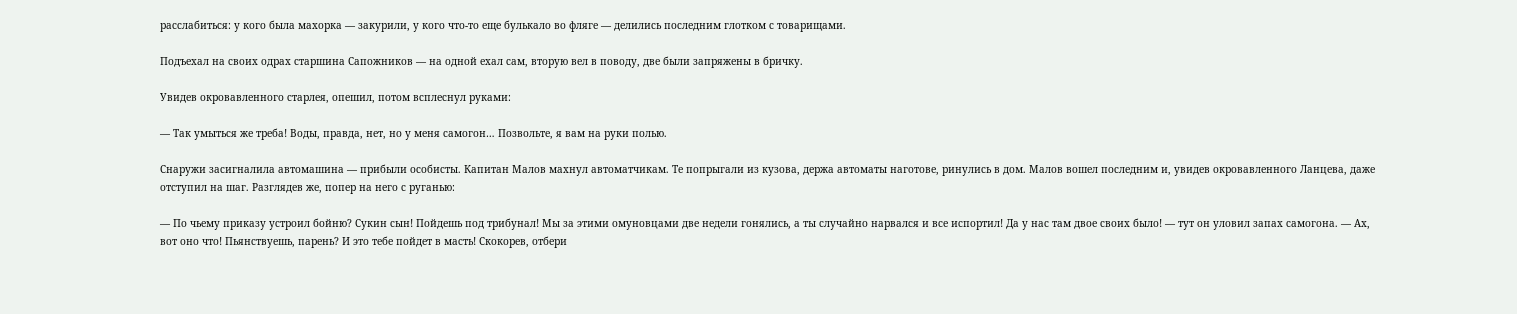расслабиться: у кого была махорка — закурили, у кого что-то еще булькало во фляге — делились последним глотком с товарищами.

Подъехал на своих одрах старшина Сапожников — на одной ехал сам, вторую вел в поводу, две были запряжены в бричку.

Увидев окровавленного старлея, опешил, потом всплеснул руками:

— Так умыться же треба! Воды, правда, нет, но у меня самогон… Позвольте, я вам на руки полью.

Снаружи засигналила автомашина — прибыли особисты. Капитан Малов махнул автоматчикам. Те попрыгали из кузова, держа автоматы наготове, ринулись в дом. Малов вошел последним и, увидев окровавленного Ланцева, даже отступил на шаг. Разглядев же, попер на него с руганью:

— По чьему приказу устроил бойню? Сукин сын! Пойдешь под трибунал! Мы за этими омуновцами две недели гонялись, а ты случайно нарвался и все испортил! Да у нас там двое своих было! — тут он уловил запах самогона. — Ах, вот оно что! Пьянствуешь, парень? И это тебе пойдет в масть! Скокорев, отбери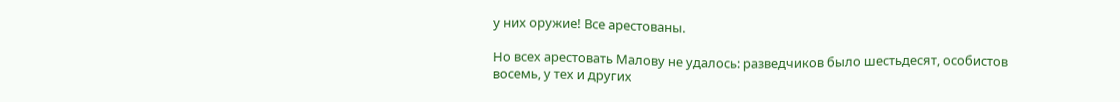у них оружие! Все арестованы.

Но всех арестовать Малову не удалось: разведчиков было шестьдесят, особистов восемь, у тех и других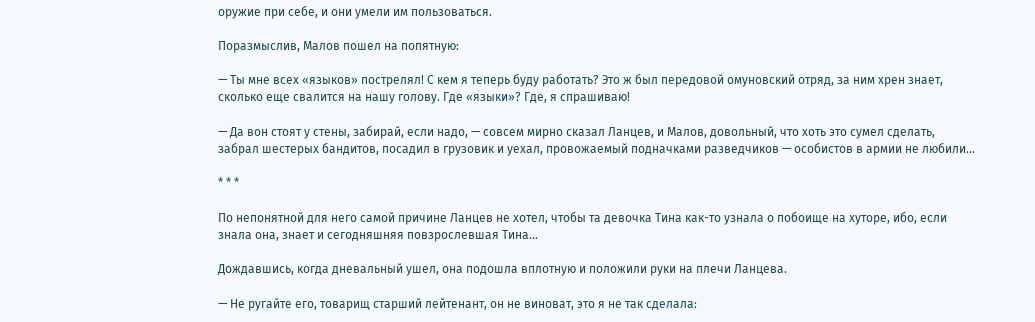оружие при себе, и они умели им пользоваться.

Поразмыслив, Малов пошел на попятную:

— Ты мне всех «языков» пострелял! С кем я теперь буду работать? Это ж был передовой омуновский отряд, за ним хрен знает, сколько еще свалится на нашу голову. Где «языки»? Где, я спрашиваю!

— Да вон стоят у стены, забирай, если надо, — совсем мирно сказал Ланцев, и Малов, довольный, что хоть это сумел сделать, забрал шестерых бандитов, посадил в грузовик и уехал, провожаемый подначками разведчиков — особистов в армии не любили…

* * *

По непонятной для него самой причине Ланцев не хотел, чтобы та девочка Тина как-то узнала о побоище на хуторе, ибо, если знала она, знает и сегодняшняя повзрослевшая Тина…

Дождавшись, когда дневальный ушел, она подошла вплотную и положили руки на плечи Ланцева.

— Не ругайте его, товарищ старший лейтенант, он не виноват, это я не так сделала: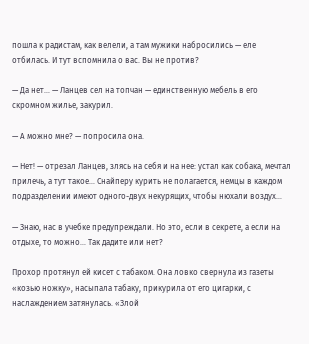пошла к радистам, как велели, а там мужики набросились — еле отбилась. И тут вспомнила о вас. Вы не против?

— Да нет… — Ланцев сел на топчан — единственную мебель в его скромном жилье, закурил.

— А можно мне? — попросила она.

— Нет! — отрезал Ланцев, злясь на себя и на нее: устал как собака, мечтал прилечь, а тут такое… Снайперу курить не полагается, немцы в каждом подразделении имеют одного-двух некурящих, чтобы нюхали воздух…

— Знаю, нас в учебке предупреждали. Но это, если в секрете, а если на отдыхе, то можно… Так дадите или нет?

Прохор протянул ей кисет с табаком. Она ловко свернула из газеты «козью ножку», насыпала табаку, прикурила от его цигарки, с наслаждением затянулась. «Злой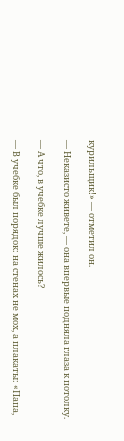курильщик!» — отметил он.

— Неказисто живете, — она впервые подняла глаза к потолку.

— А что, в учебке лучше жилось?

— В учебке был порядок: на стенах не мох, а плакаты: «Папа,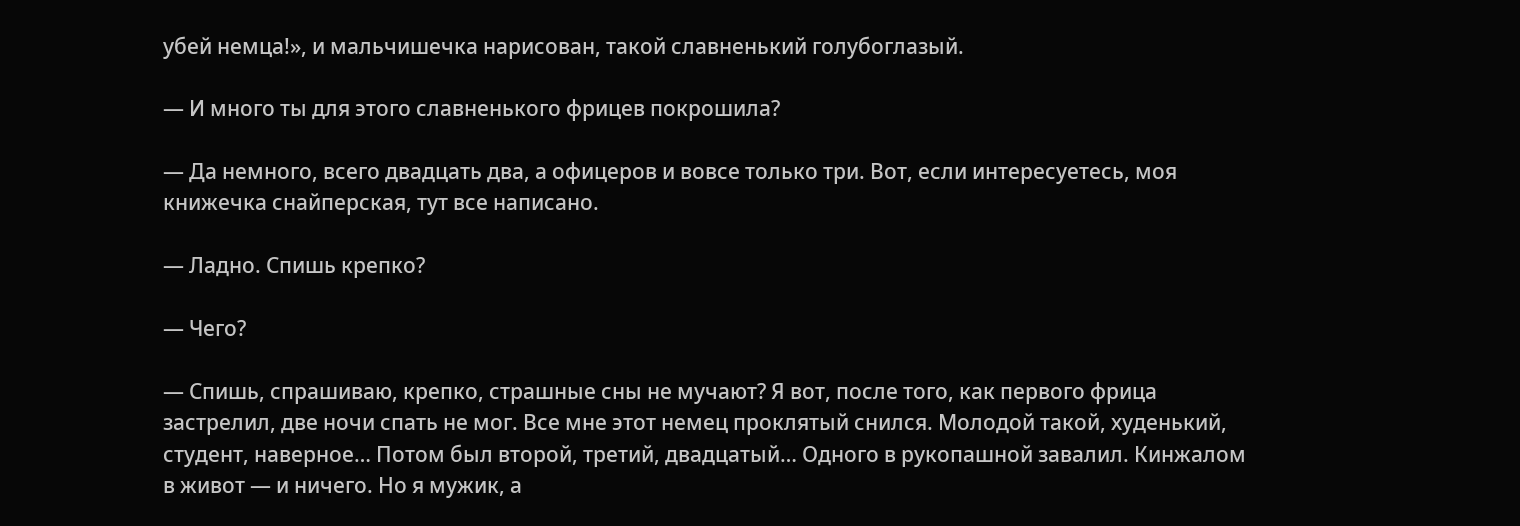убей немца!», и мальчишечка нарисован, такой славненький голубоглазый.

— И много ты для этого славненького фрицев покрошила?

— Да немного, всего двадцать два, а офицеров и вовсе только три. Вот, если интересуетесь, моя книжечка снайперская, тут все написано.

— Ладно. Спишь крепко?

— Чего?

— Спишь, спрашиваю, крепко, страшные сны не мучают? Я вот, после того, как первого фрица застрелил, две ночи спать не мог. Все мне этот немец проклятый снился. Молодой такой, худенький, студент, наверное… Потом был второй, третий, двадцатый… Одного в рукопашной завалил. Кинжалом в живот — и ничего. Но я мужик, а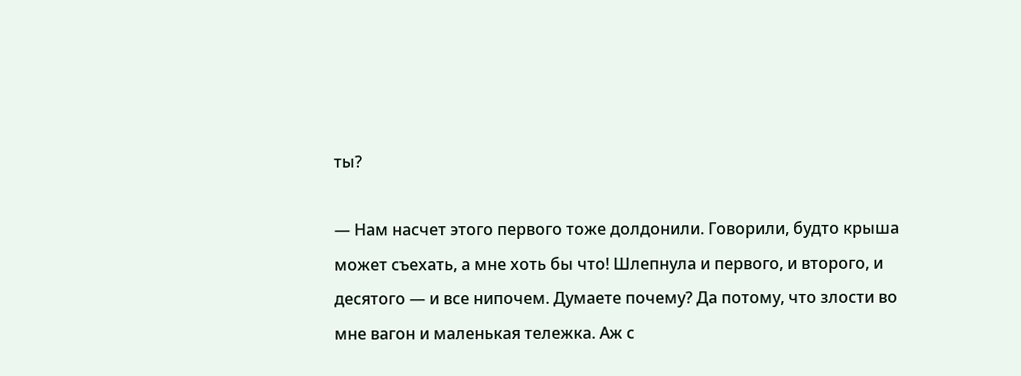ты?

— Нам насчет этого первого тоже долдонили. Говорили, будто крыша может съехать, а мне хоть бы что! Шлепнула и первого, и второго, и десятого — и все нипочем. Думаете почему? Да потому, что злости во мне вагон и маленькая тележка. Аж с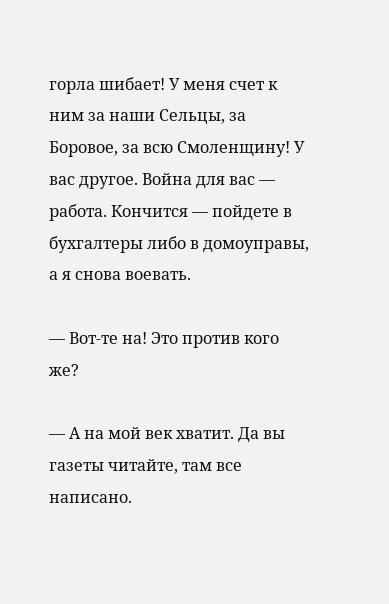горла шибает! У меня счет к ним за наши Сельцы, за Боровое, за всю Смоленщину! У вас другое. Война для вас — работа. Кончится — пойдете в бухгалтеры либо в домоуправы, а я снова воевать.

— Вот-те на! Это против кого же?

— А на мой век хватит. Да вы газеты читайте, там все написано.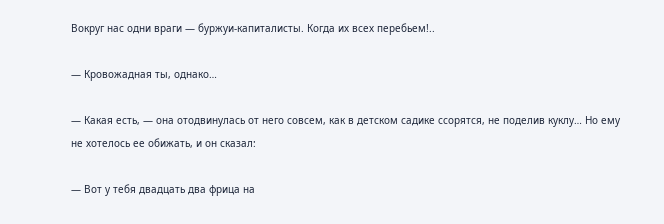Вокруг нас одни враги — буржуи-капиталисты. Когда их всех перебьем!..

— Кровожадная ты, однако…

— Какая есть, — она отодвинулась от него совсем, как в детском садике ссорятся, не поделив куклу… Но ему не хотелось ее обижать, и он сказал:

— Вот у тебя двадцать два фрица на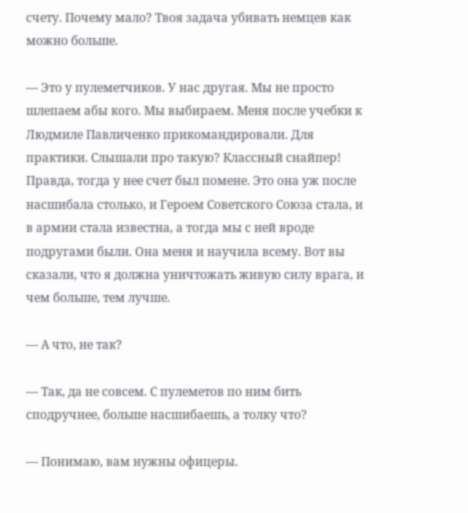счету. Почему мало? Твоя задача убивать немцев как можно больше.

— Это у пулеметчиков. У нас другая. Мы не просто шлепаем абы кого. Мы выбираем. Меня после учебки к Людмиле Павличенко прикомандировали. Для практики. Слышали про такую? Классный снайпер! Правда, тогда у нее счет был помене. Это она уж после насшибала столько, и Героем Советского Союза стала, и в армии стала известна, а тогда мы с ней вроде подругами были. Она меня и научила всему. Вот вы сказали, что я должна уничтожать живую силу врага, и чем больше, тем лучше.

— А что, не так?

— Так, да не совсем. С пулеметов по ним бить сподручнее, больше насшибаешь, а толку что?

— Понимаю, вам нужны офицеры.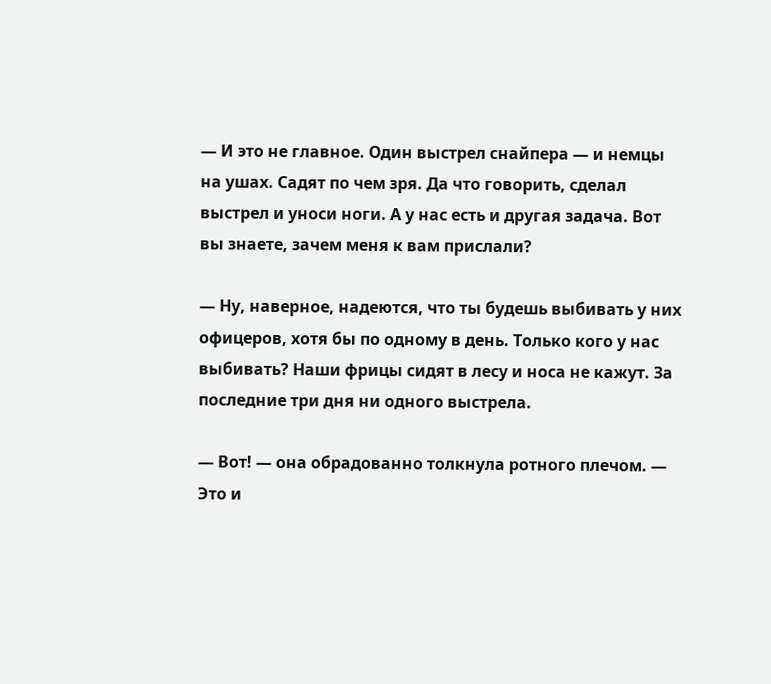— И это не главное. Один выстрел снайпера — и немцы на ушах. Садят по чем зря. Да что говорить, сделал выстрел и уноси ноги. А у нас есть и другая задача. Вот вы знаете, зачем меня к вам прислали?

— Ну, наверное, надеются, что ты будешь выбивать у них офицеров, хотя бы по одному в день. Только кого у нас выбивать? Наши фрицы сидят в лесу и носа не кажут. За последние три дня ни одного выстрела.

— Вот! — она обрадованно толкнула ротного плечом. — Это и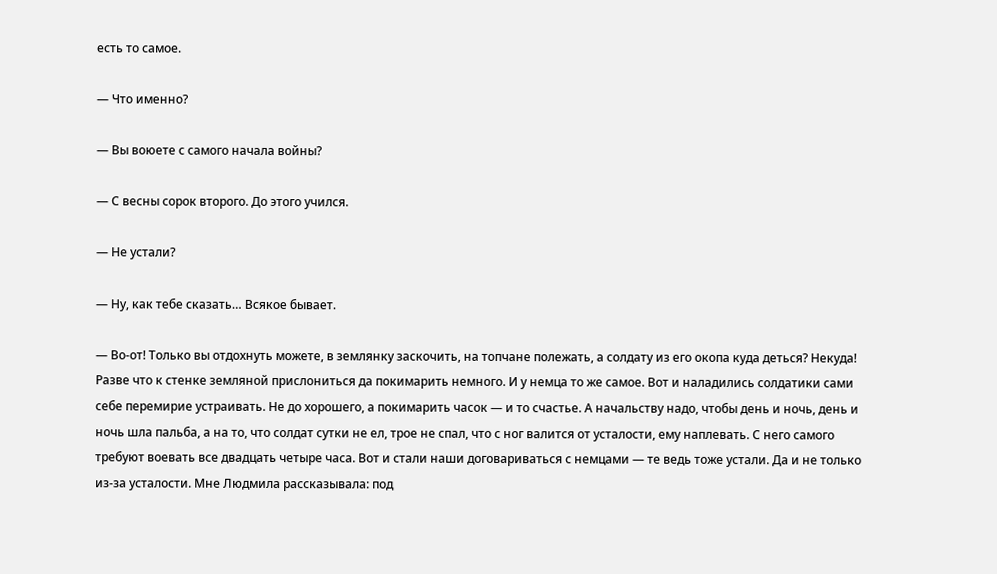есть то самое.

— Что именно?

— Вы воюете с самого начала войны?

— С весны сорок второго. До этого учился.

— Не устали?

— Ну, как тебе сказать… Всякое бывает.

— Во-от! Только вы отдохнуть можете, в землянку заскочить, на топчане полежать, а солдату из его окопа куда деться? Некуда! Разве что к стенке земляной прислониться да покимарить немного. И у немца то же самое. Вот и наладились солдатики сами себе перемирие устраивать. Не до хорошего, а покимарить часок — и то счастье. А начальству надо, чтобы день и ночь, день и ночь шла пальба, а на то, что солдат сутки не ел, трое не спал, что с ног валится от усталости, ему наплевать. С него самого требуют воевать все двадцать четыре часа. Вот и стали наши договариваться с немцами — те ведь тоже устали. Да и не только из-за усталости. Мне Людмила рассказывала: под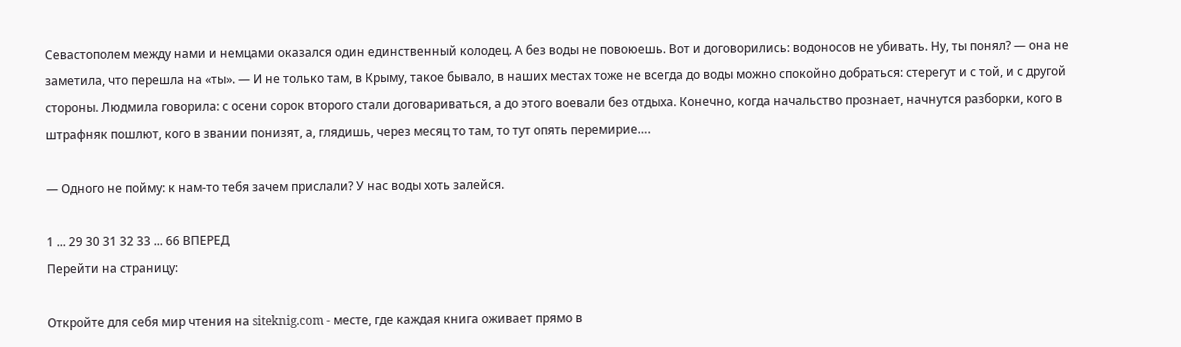Севастополем между нами и немцами оказался один единственный колодец. А без воды не повоюешь. Вот и договорились: водоносов не убивать. Ну, ты понял? — она не заметила, что перешла на «ты». — И не только там, в Крыму, такое бывало, в наших местах тоже не всегда до воды можно спокойно добраться: стерегут и с той, и с другой стороны. Людмила говорила: с осени сорок второго стали договариваться, а до этого воевали без отдыха. Конечно, когда начальство прознает, начнутся разборки, кого в штрафняк пошлют, кого в звании понизят, а, глядишь, через месяц то там, то тут опять перемирие….

— Одного не пойму: к нам-то тебя зачем прислали? У нас воды хоть залейся.

1 ... 29 30 31 32 33 ... 66 ВПЕРЕД
Перейти на страницу:

Откройте для себя мир чтения на siteknig.com - месте, где каждая книга оживает прямо в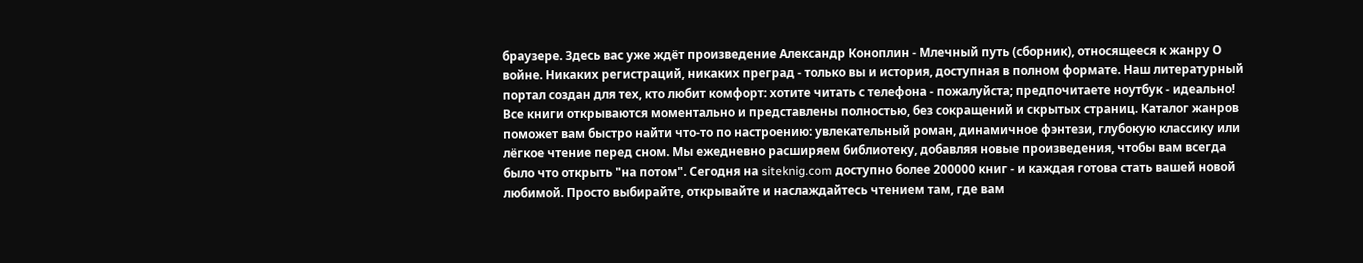браузере. Здесь вас уже ждёт произведение Александр Коноплин - Млечный путь (сборник), относящееся к жанру О войне. Никаких регистраций, никаких преград - только вы и история, доступная в полном формате. Наш литературный портал создан для тех, кто любит комфорт: хотите читать с телефона - пожалуйста; предпочитаете ноутбук - идеально! Все книги открываются моментально и представлены полностью, без сокращений и скрытых страниц. Каталог жанров поможет вам быстро найти что-то по настроению: увлекательный роман, динамичное фэнтези, глубокую классику или лёгкое чтение перед сном. Мы ежедневно расширяем библиотеку, добавляя новые произведения, чтобы вам всегда было что открыть "на потом". Сегодня на siteknig.com доступно более 200000 книг - и каждая готова стать вашей новой любимой. Просто выбирайте, открывайте и наслаждайтесь чтением там, где вам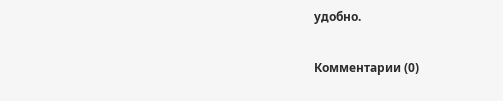удобно.

Комментарии (0)